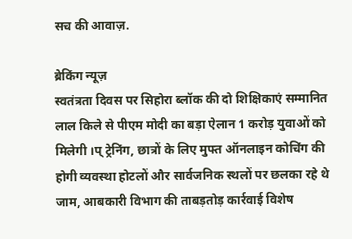सच की आवाज़.

ब्रेकिंग न्यूज़
स्वतंत्रता दिवस पर सिहोरा ब्लॉक की दो शिक्षिकाएं सम्मानित लाल किले से पीएम मोदी का बड़ा ऐलान 1 करोड़ युवाओं को मिलेगी ।प् ट्रेनिंग, छात्रों के लिए मुफ्त ऑनलाइन कोचिंग की होगी व्यवस्था होटलों और सार्वजनिक स्थलों पर छलका रहे थे जाम, आबकारी विभाग की ताबड़तोड़ कार्रवाई विशेष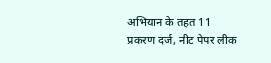अभियान के तहत 11 प्रकरण दर्ज, नीट पेपर लीक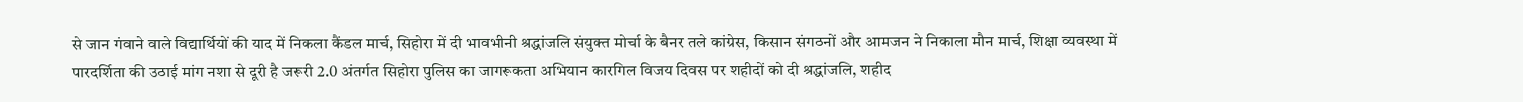से जान गंवाने वाले विद्यार्थियों की याद में निकला कैंडल मार्च, सिहोरा में दी भावभीनी श्रद्धांजलि संयुक्त मोर्चा के बैनर तले कांग्रेस, किसान संगठनों और आमजन ने निकाला मौन मार्च, शिक्षा व्यवस्था में पारदर्शिता की उठाई मांग नशा से दूरी है जरूरी 2.0 अंतर्गत सिहोरा पुलिस का जागरूकता अभियान कारगिल विजय दिवस पर शहीदों को दी श्रद्धांजलि, शहीद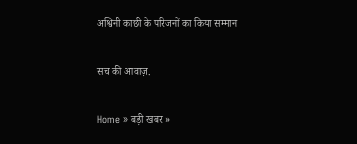अश्विनी काछी के परिजनों का किया सम्मान

सच की आवाज़.

Home » बड़ी खबर »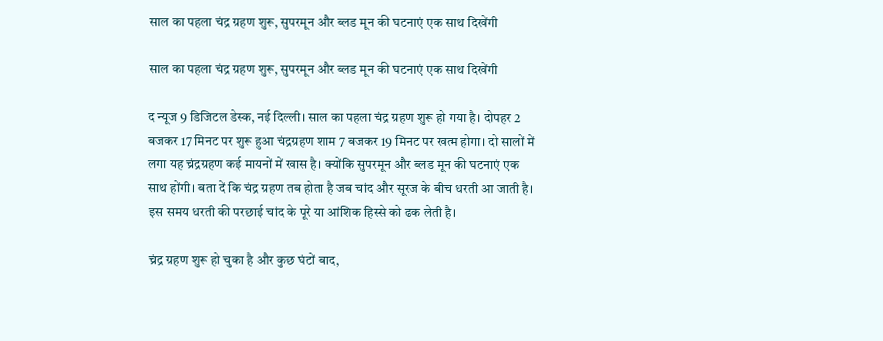साल का पहला चंद्र ग्रहण शुरू, सुपरमून और ब्लड मून की घटनाएं एक साथ दिखेंगी

साल का पहला चंद्र ग्रहण शुरू, सुपरमून और ब्लड मून की घटनाएं एक साथ दिखेंगी

द न्यूज 9 डिजिटल डेस्क, नई दिल्ली। साल का पहला चंद्र ग्रहण शुरू हो गया है। दोपहर 2 बजकर 17 मिनट पर शुरू हुआ चंद्रग्रहण शाम 7 बजकर 19 मिनट पर खत्म होगा। दो सालों में लगा यह च्रंद्रग्रहण कई मायनों में खास है। क्योंकि सुपरमून और ब्लड मून की घटनाएं एक साथ होंगी। बता दें कि चंद्र ग्रहण तब होता है जब चांद और सूरज के बीच धरती आ जाती है। इस समय धरती की परछाई चांद के पूरे या आंशिक हिस्से को ढक लेती है।

च्रंद्र ग्रहण शुरू हो चुका है और कुछ घंटों बाद,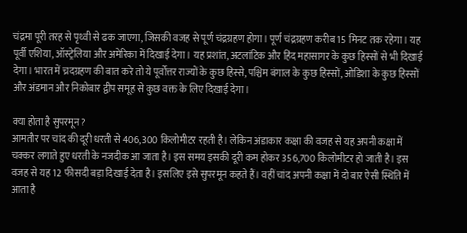चंद्रमा पूरी तरह से पृथ्वी से ढक जाएगा, जिसकी वजह से पूर्ण चंद्रग्रहण होगा। पूर्ण चंद्रग्रहण करीब 15 मिनट तक रहेगा। यह पूर्वी एशिया, ऑस्ट्रेलिया और अमेरिका में दिखाई देगा। यह प्रशांत, अटलांटिक और हिंद महासागर के कुछ हिस्सों से भी दिखाई देगा। भारत में च्रदग्रहण की बात करे तो ये पूर्वोत्तर राज्यों के कुछ हिस्से, पश्चिम बंगाल के कुछ हिस्सों, ओडिशा के कुछ हिस्सों और अंडमान और निकोबार द्वीप समूह से कुछ वक्त के लिए दिखाई देगा।

क्या होता है सुपरमून?
आमतौर पर चांद की दूरी धरती से 406,300 किलोमीटर रहती है। लेकिन अंडाकार कक्षा की वजह से यह अपनी कक्षा में चक्कर लगाते हुए धरती के नजदीक आ जाता है। इस समय इसकी दूरी कम होकर 356,700 किलोमीटर हो जाती है। इस वजह से यह 12 फीसदी बड़ा दिखाई देता है। इसलिए इसे सुपरमून कहते हैं। वहीं चांद अपनी कक्षा में दो बार ऐसी स्थिति में आता है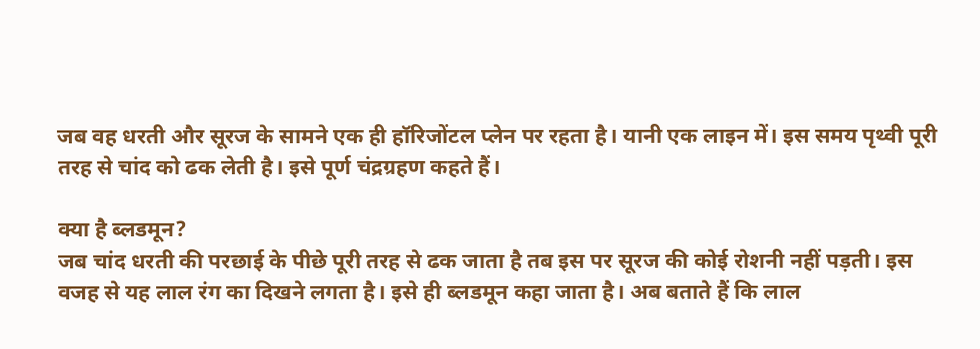जब वह धरती और सूरज के सामने एक ही हॉरिजोंटल प्लेन पर रहता है। यानी एक लाइन में। इस समय पृथ्वी पूरी तरह से चांद को ढक लेती है। इसे पूर्ण चंद्रग्रहण कहते हैं।

क्या है ब्लडमून?
जब चांद धरती की परछाई के पीछे पूरी तरह से ढक जाता है तब इस पर सूरज की कोई रोशनी नहीं पड़ती। इस वजह से यह लाल रंग का दिखने लगता है। इसे ही ब्लडमून कहा जाता है। अब बताते हैं कि लाल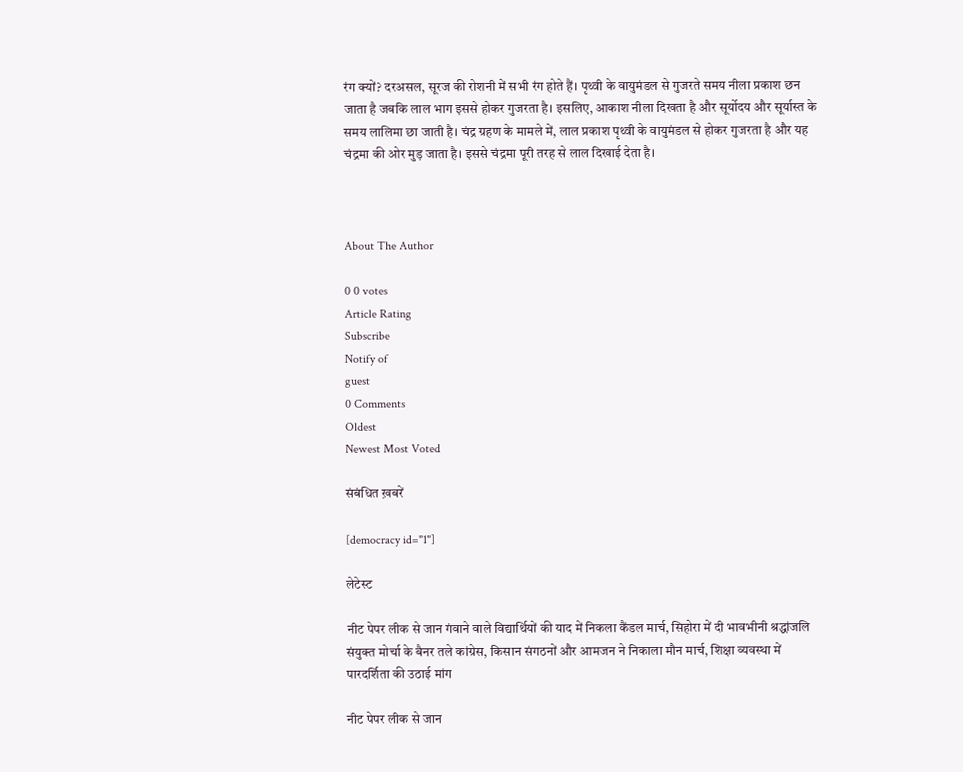रंग क्यों? दरअसल, सूरज की रोशनी में सभी रंग होते हैं। पृथ्वी के वायुमंडल से गुजरते समय नीला प्रकाश छन जाता है जबकि लाल भाग इससे होकर गुजरता है। इसलिए, आकाश नीला दिखता है और सूर्योदय और सूर्यास्त के समय लालिमा छा जाती है। चंद्र ग्रहण के मामले में, लाल प्रकाश पृथ्वी के वायुमंडल से होकर गुजरता है और यह चंद्रमा की ओर मुड़ जाता है। इससे चंद्रमा पूरी तरह से लाल दिखाई देता है।



About The Author

0 0 votes
Article Rating
Subscribe
Notify of
guest
0 Comments
Oldest
Newest Most Voted

संबंधित ख़बरें

[democracy id="1"]

लेटेस्ट

नीट पेपर लीक से जान गंवाने वाले विद्यार्थियों की याद में निकला कैंडल मार्च, सिहोरा में दी भावभीनी श्रद्धांजलि संयुक्त मोर्चा के बैनर तले कांग्रेस, किसान संगठनों और आमजन ने निकाला मौन मार्च, शिक्षा व्यवस्था में पारदर्शिता की उठाई मांग

नीट पेपर लीक से जान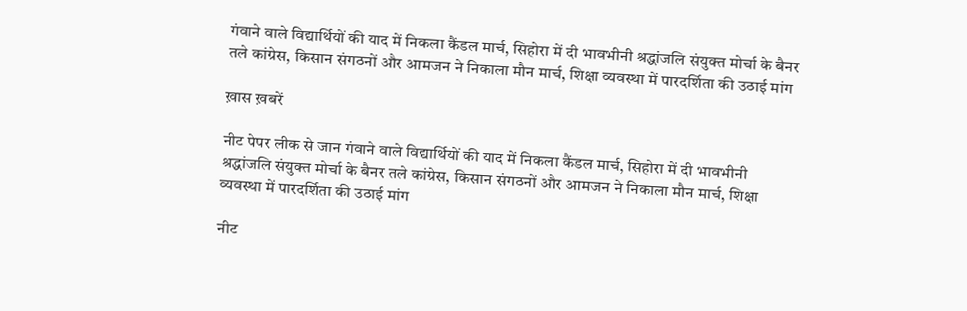गंवाने वाले विद्यार्थियों की याद में निकला कैंडल मार्च, सिहोरा में दी भावभीनी श्रद्धांजलि संयुक्त मोर्चा के बैनर तले कांग्रेस, किसान संगठनों और आमजन ने निकाला मौन मार्च, शिक्षा व्यवस्था में पारदर्शिता की उठाई मांग

ख़ास ख़बरें

नीट पेपर लीक से जान गंवाने वाले विद्यार्थियों की याद में निकला कैंडल मार्च, सिहोरा में दी भावभीनी श्रद्धांजलि संयुक्त मोर्चा के बैनर तले कांग्रेस, किसान संगठनों और आमजन ने निकाला मौन मार्च, शिक्षा व्यवस्था में पारदर्शिता की उठाई मांग

नीट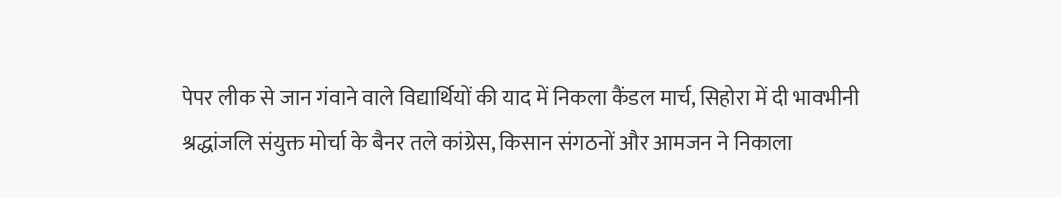पेपर लीक से जान गंवाने वाले विद्यार्थियों की याद में निकला कैंडल मार्च, सिहोरा में दी भावभीनी श्रद्धांजलि संयुक्त मोर्चा के बैनर तले कांग्रेस, किसान संगठनों और आमजन ने निकाला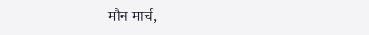मौन मार्च,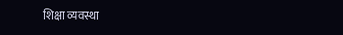शिक्षा व्यवस्था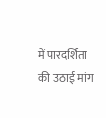में पारदर्शिता की उठाई मांग